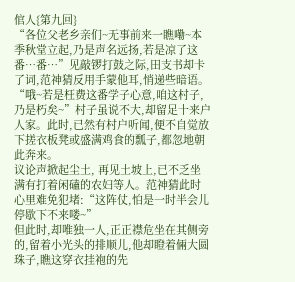倌人{第九回}
“各位父老乡亲们~无事前来一瞧嘞~本季秋堂立起,乃是声名远扬,若是凉了这番…番…”见敲锣打鼓之际,田支书却卡了词,范神猜反用手蒙他耳,悄递些暗语。
“哦~若是枉费这番学子心意,咱这村子,乃是朽矣~”村子虽说不大,却留足十来户人家。此时,已然有村户听闻,便不自觉放下搓衣板凳或盛满鸡食的瓢子,都忽地朝此奔来。
议论声掀起尘土, 再见土坡上,已不乏坐满有打着闲磕的农妇等人。范神猜此时心里难免犯堵:“这阵仗,怕是一时半会儿停歇下不来喽~”
但此时,却唯独一人,正正襟危坐在其侧旁的,留着小光头的排顺儿,他却瞪着倆大圆珠子,瞧这穿衣挂袍的先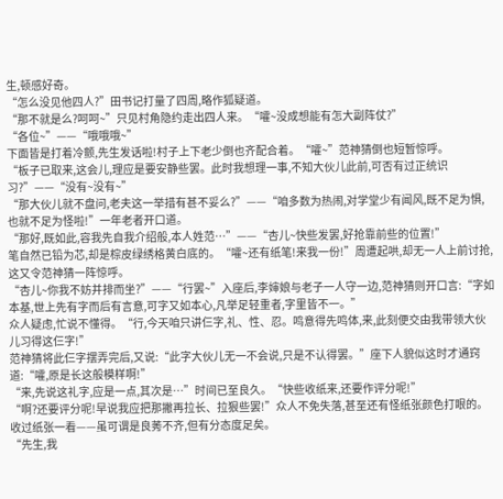生,顿感好奇。
“怎么没见他四人?”田书记打量了四周,略作狐疑道。
“那不就是么?呵呵~”只见村角隐约走出四人来。“嚯~没成想能有怎大副阵仗?”
“各位~”——“哦哦哦~”
下面皆是打着冷颤,先生发话啦!村子上下老少倒也齐配合着。“嚯~”范神猜倒也短暂惊呼。
“板子已取来,这会儿,理应是要安静些罢。此时我想理一事,不知大伙儿此前,可否有过正统识习?”——“没有~没有~”
“那大伙儿就不盘问,老夫这一举措有甚不妥么?”——“咱多数为热闹,对学堂少有闻风,既不足为惧,也就不足为怪啦!”一年老者开口道。
“那好,既如此,容我先自我介绍般,本人姓范…”——“杏儿~快些发罢,好抢靠前些的位置!”
笔自然已铅为芯,却是棕皮绿绣格黄白底的。“嚯~还有纸笔!来我一份!”周遭起哄,却无一人上前讨抢,这又令范神猜一阵惊呼。
“杏儿~你我不妨并排而坐?”——“行罢~”入座后,李婶娘与老子一人守一边,范神猜则开口言:“字如本基,世上先有字而后有言意,可字又如本心,凡举足轻重者,字里皆不一。”
众人疑虑,忙说不懂得。“行,今天咱只讲仨字,礼、性、忍。鸣意得先鸣体,来,此刻便交由我带领大伙儿习得这仨字!”
范神猜将此仨字摆弄完后,又说:“此字大伙儿无一不会说,只是不认得罢。”座下人貌似这时才通窍道:“嚯,原是长这般模样啊!”
“来,先说这礼字,应是一点,其次是…”时间已至良久。“快些收纸来,还要作评分呢!”
“啊?还要评分呢!早说我应把那撇再拉长、拉狠些罢!”众人不免失落,甚至还有怪纸张颜色打眼的。收过纸张一看——虽可谓是良莠不齐,但有分态度足矣。
“先生,我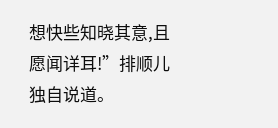想快些知晓其意,且愿闻详耳!”排顺儿独自说道。